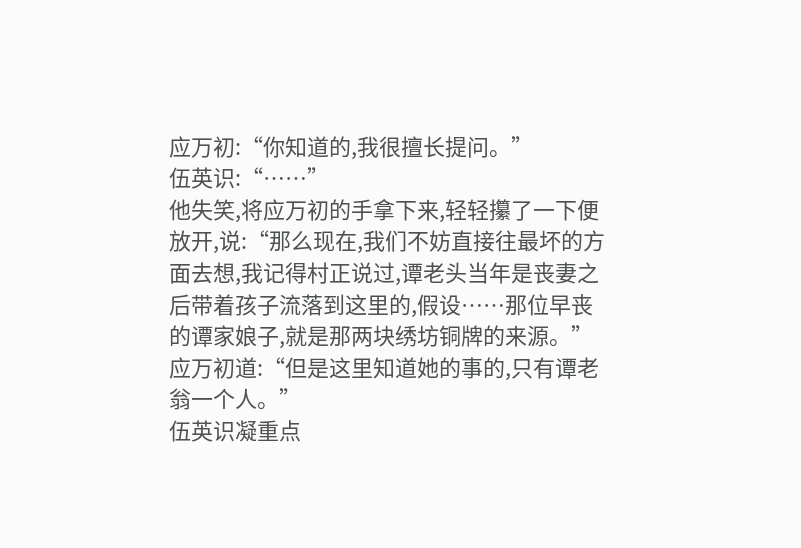应万初:“你知道的,我很擅长提问。”
伍英识:“……”
他失笑,将应万初的手拿下来,轻轻攥了一下便放开,说:“那么现在,我们不妨直接往最坏的方面去想,我记得村正说过,谭老头当年是丧妻之后带着孩子流落到这里的,假设……那位早丧的谭家娘子,就是那两块绣坊铜牌的来源。”
应万初道:“但是这里知道她的事的,只有谭老翁一个人。”
伍英识凝重点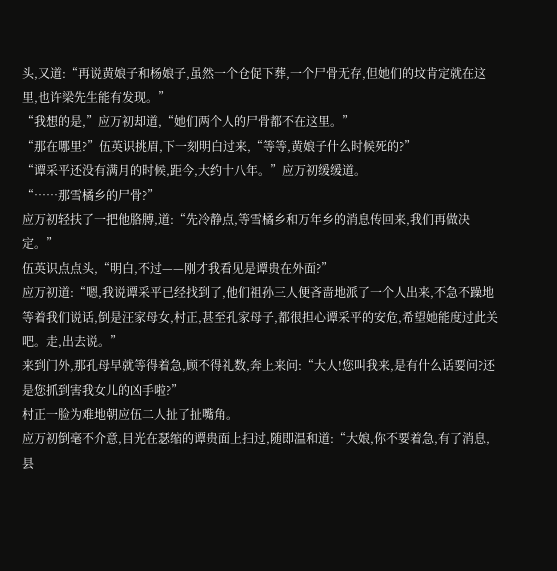头,又道:“再说黄娘子和杨娘子,虽然一个仓促下葬,一个尸骨无存,但她们的坟肯定就在这里,也许梁先生能有发现。”
“我想的是,”应万初却道,“她们两个人的尸骨都不在这里。”
“那在哪里?”伍英识挑眉,下一刻明白过来,“等等,黄娘子什么时候死的?”
“谭采平还没有满月的时候,距今,大约十八年。”应万初缓缓道。
“……那雪橘乡的尸骨?”
应万初轻扶了一把他胳膊,道:“先冷静点,等雪橘乡和万年乡的消息传回来,我们再做决定。”
伍英识点点头,“明白,不过——刚才我看见是谭贵在外面?”
应万初道:“嗯,我说谭采平已经找到了,他们祖孙三人便吝啬地派了一个人出来,不急不躁地等着我们说话,倒是汪家母女,村正,甚至孔家母子,都很担心谭采平的安危,希望她能度过此关吧。走,出去说。”
来到门外,那孔母早就等得着急,顾不得礼数,奔上来问:“大人!您叫我来,是有什么话要问?还是您抓到害我女儿的凶手啦?”
村正一脸为难地朝应伍二人扯了扯嘴角。
应万初倒毫不介意,目光在瑟缩的谭贵面上扫过,随即温和道:“大娘,你不要着急,有了消息,县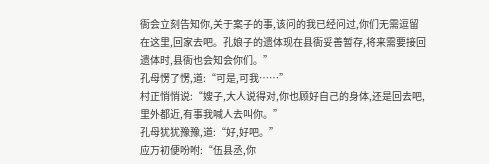衙会立刻告知你,关于案子的事,该问的我已经问过,你们无需逗留在这里,回家去吧。孔娘子的遗体现在县衙妥善暂存,将来需要接回遗体时,县衙也会知会你们。”
孔母愣了愣,道:“可是,可我……”
村正悄悄说:“嫂子,大人说得对,你也顾好自己的身体,还是回去吧,里外都近,有事我喊人去叫你。”
孔母犹犹豫豫,道:“好,好吧。”
应万初便吩咐:“伍县丞,你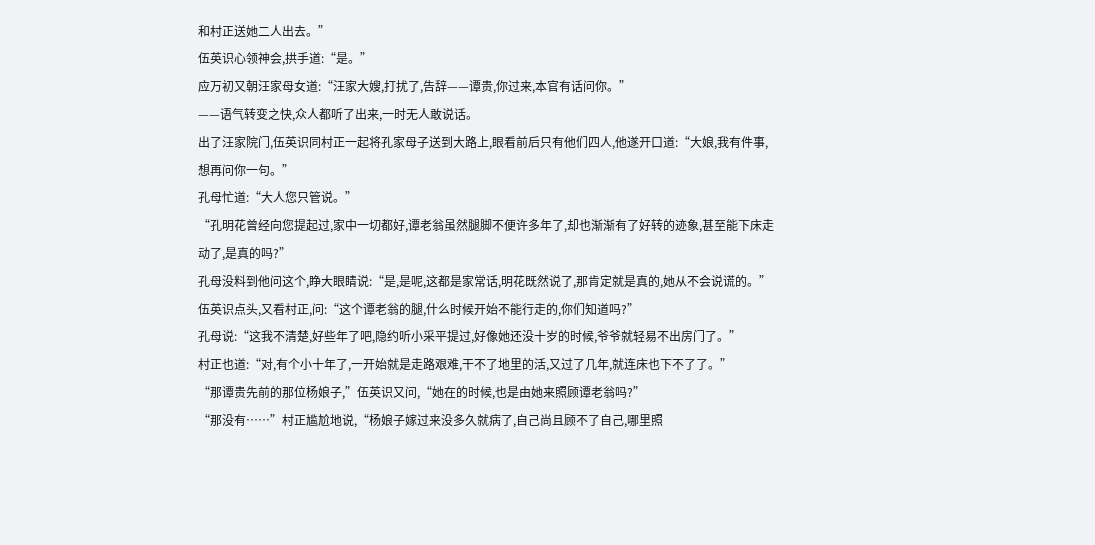和村正送她二人出去。”
伍英识心领神会,拱手道:“是。”
应万初又朝汪家母女道:“汪家大嫂,打扰了,告辞——谭贵,你过来,本官有话问你。”
——语气转变之快,众人都听了出来,一时无人敢说话。
出了汪家院门,伍英识同村正一起将孔家母子送到大路上,眼看前后只有他们四人,他遂开口道:“大娘,我有件事,想再问你一句。”
孔母忙道:“大人您只管说。”
“孔明花曾经向您提起过,家中一切都好,谭老翁虽然腿脚不便许多年了,却也渐渐有了好转的迹象,甚至能下床走动了,是真的吗?”
孔母没料到他问这个,睁大眼睛说:“是,是呢,这都是家常话,明花既然说了,那肯定就是真的,她从不会说谎的。”
伍英识点头,又看村正,问:“这个谭老翁的腿,什么时候开始不能行走的,你们知道吗?”
孔母说:“这我不清楚,好些年了吧,隐约听小采平提过,好像她还没十岁的时候,爷爷就轻易不出房门了。”
村正也道:“对,有个小十年了,一开始就是走路艰难,干不了地里的活,又过了几年,就连床也下不了了。”
“那谭贵先前的那位杨娘子,”伍英识又问,“她在的时候,也是由她来照顾谭老翁吗?”
“那没有……”村正尴尬地说,“杨娘子嫁过来没多久就病了,自己尚且顾不了自己,哪里照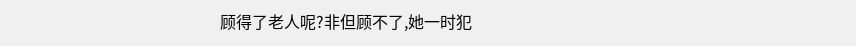顾得了老人呢?非但顾不了,她一时犯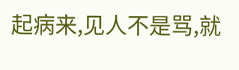起病来,见人不是骂,就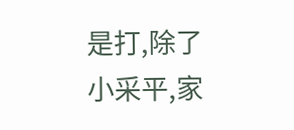是打,除了小采平,家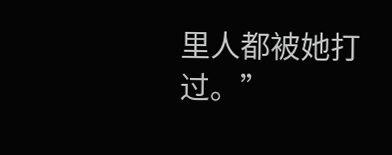里人都被她打过。”